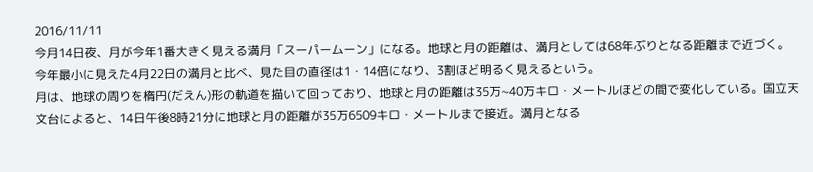2016/11/11
今月14日夜、月が今年1番大きく見える満月「スーパームーン」になる。地球と月の距離は、満月としては68年ぶりとなる距離まで近づく。
今年最小に見えた4月22日の満月と比べ、見た目の直径は1・14倍になり、3割ほど明るく見えるという。
月は、地球の周りを楕円(だえん)形の軌道を描いて回っており、地球と月の距離は35万~40万キロ・メートルほどの間で変化している。国立天文台によると、14日午後8時21分に地球と月の距離が35万6509キロ・メートルまで接近。満月となる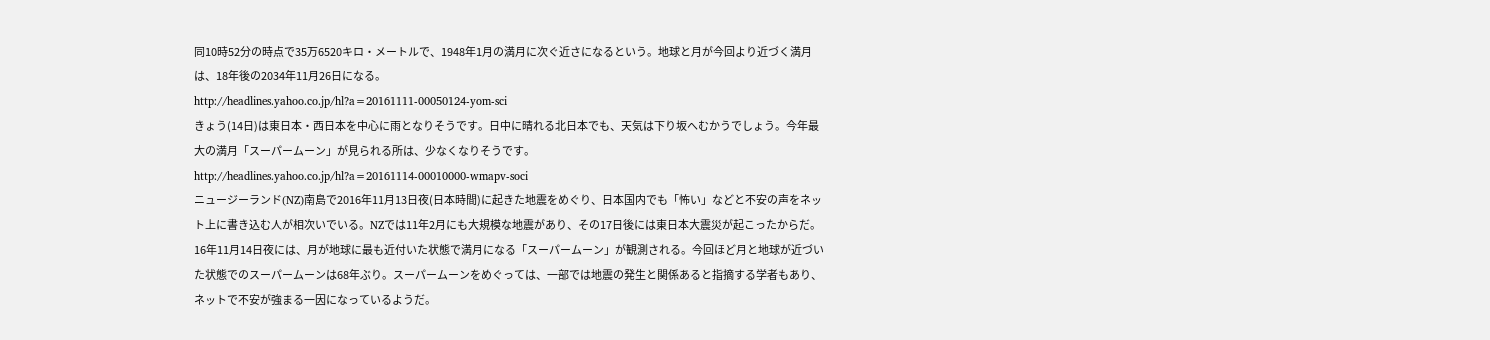同10時52分の時点で35万6520キロ・メートルで、1948年1月の満月に次ぐ近さになるという。地球と月が今回より近づく満月は、18年後の2034年11月26日になる。
http://headlines.yahoo.co.jp/hl?a=20161111-00050124-yom-sci
きょう(14日)は東日本・西日本を中心に雨となりそうです。日中に晴れる北日本でも、天気は下り坂へむかうでしょう。今年最大の満月「スーパームーン」が見られる所は、少なくなりそうです。
http://headlines.yahoo.co.jp/hl?a=20161114-00010000-wmapv-soci
ニュージーランド(NZ)南島で2016年11月13日夜(日本時間)に起きた地震をめぐり、日本国内でも「怖い」などと不安の声をネット上に書き込む人が相次いでいる。NZでは11年2月にも大規模な地震があり、その17日後には東日本大震災が起こったからだ。
16年11月14日夜には、月が地球に最も近付いた状態で満月になる「スーパームーン」が観測される。今回ほど月と地球が近づいた状態でのスーパームーンは68年ぶり。スーパームーンをめぐっては、一部では地震の発生と関係あると指摘する学者もあり、ネットで不安が強まる一因になっているようだ。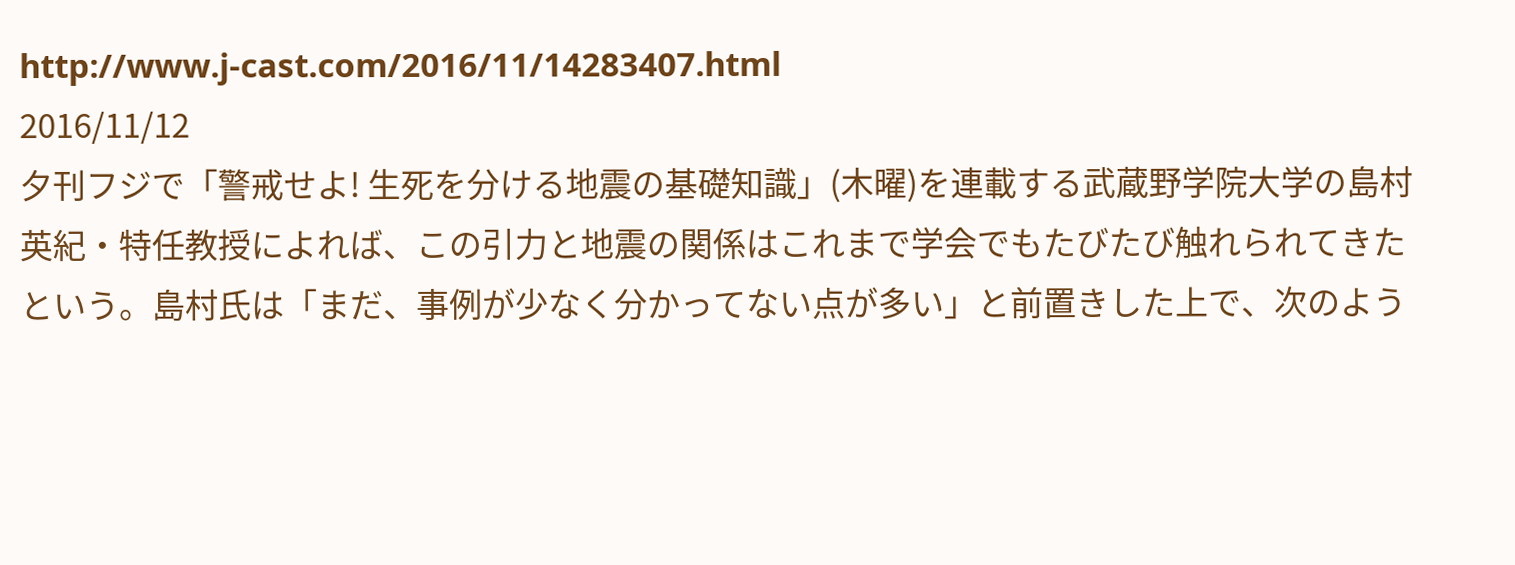http://www.j-cast.com/2016/11/14283407.html
2016/11/12
夕刊フジで「警戒せよ! 生死を分ける地震の基礎知識」(木曜)を連載する武蔵野学院大学の島村英紀・特任教授によれば、この引力と地震の関係はこれまで学会でもたびたび触れられてきたという。島村氏は「まだ、事例が少なく分かってない点が多い」と前置きした上で、次のよう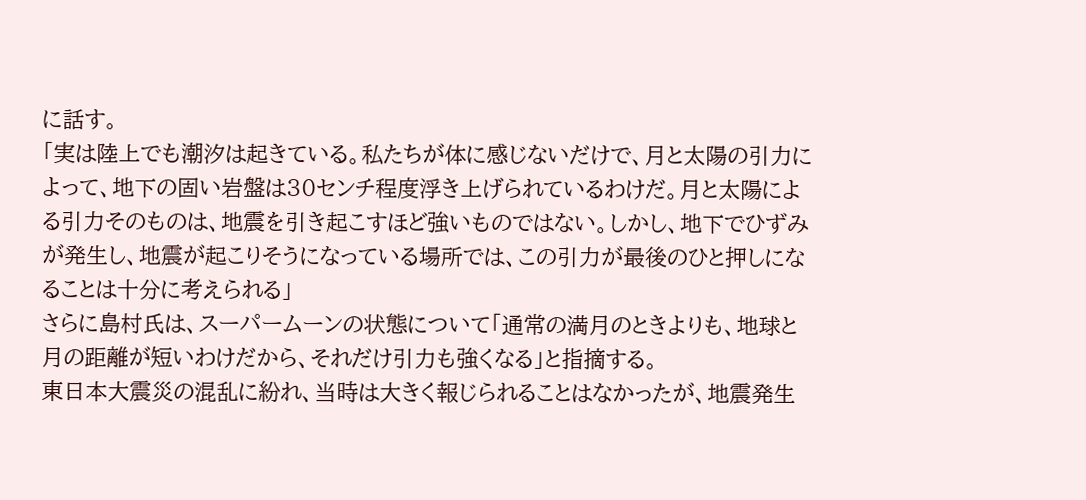に話す。
「実は陸上でも潮汐は起きている。私たちが体に感じないだけで、月と太陽の引力によって、地下の固い岩盤は30センチ程度浮き上げられているわけだ。月と太陽による引力そのものは、地震を引き起こすほど強いものではない。しかし、地下でひずみが発生し、地震が起こりそうになっている場所では、この引力が最後のひと押しになることは十分に考えられる」
さらに島村氏は、スーパームーンの状態について「通常の満月のときよりも、地球と月の距離が短いわけだから、それだけ引力も強くなる」と指摘する。
東日本大震災の混乱に紛れ、当時は大きく報じられることはなかったが、地震発生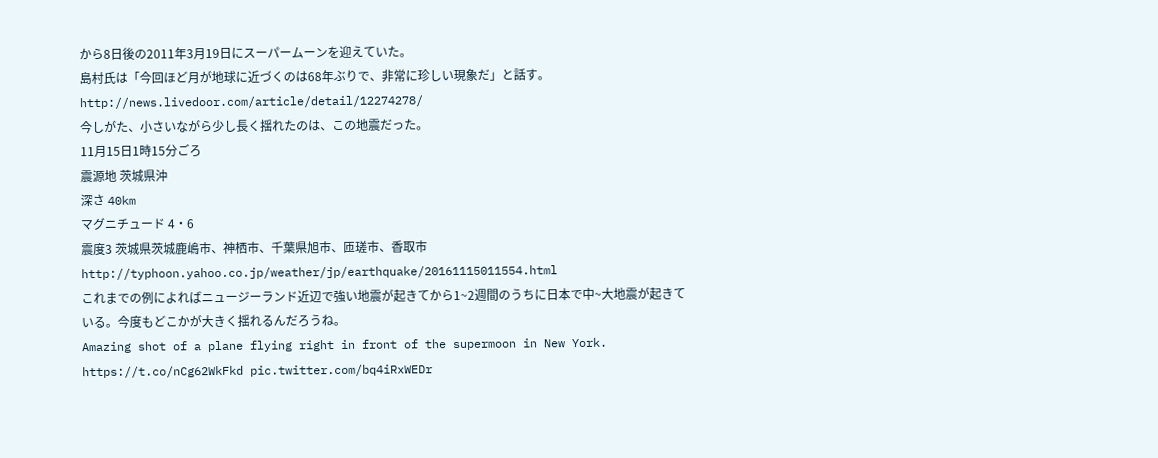から8日後の2011年3月19日にスーパームーンを迎えていた。
島村氏は「今回ほど月が地球に近づくのは68年ぶりで、非常に珍しい現象だ」と話す。
http://news.livedoor.com/article/detail/12274278/
今しがた、小さいながら少し長く揺れたのは、この地震だった。
11月15日1時15分ごろ
震源地 茨城県沖
深さ 40km
マグニチュード 4・6
震度3 茨城県茨城鹿嶋市、神栖市、千葉県旭市、匝瑳市、香取市
http://typhoon.yahoo.co.jp/weather/jp/earthquake/20161115011554.html
これまでの例によればニュージーランド近辺で強い地震が起きてから1~2週間のうちに日本で中~大地震が起きている。今度もどこかが大きく揺れるんだろうね。
Amazing shot of a plane flying right in front of the supermoon in New York. https://t.co/nCg62WkFkd pic.twitter.com/bq4iRxWEDr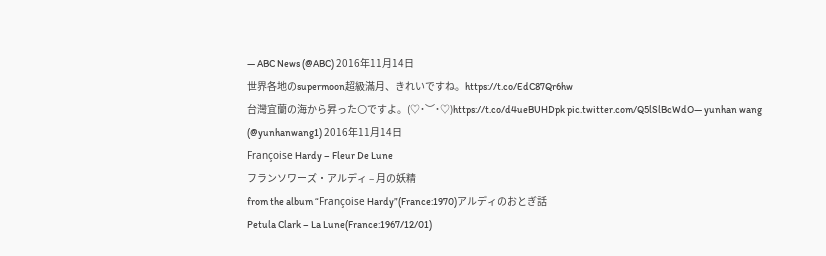— ABC News (@ABC) 2016年11月14日
世界各地のsupermoon超級滿月、きれいですね。https://t.co/EdC87Qr6hw
台灣宜蘭の海から昇った🌕ですよ。(♡˙︶˙♡)https://t.co/d4ueBUHDpk pic.twitter.com/Q5lSlBcWdO— yunhan wang (@yunhanwang1) 2016年11月14日
Françoise Hardy – Fleur De Lune
フランソワーズ・アルディ – 月の妖精
from the album “Françoise Hardy”(France:1970)アルディのおとぎ話
Petula Clark – La Lune(France:1967/12/01)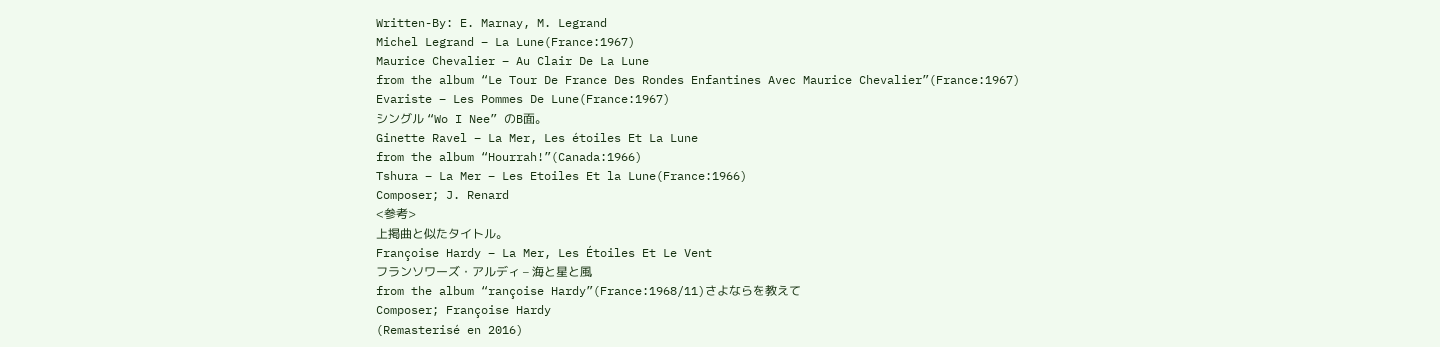Written-By: E. Marnay, M. Legrand
Michel Legrand – La Lune(France:1967)
Maurice Chevalier – Au Clair De La Lune
from the album “Le Tour De France Des Rondes Enfantines Avec Maurice Chevalier”(France:1967)
Evariste – Les Pommes De Lune(France:1967)
シングル “Wo I Nee” のB面。
Ginette Ravel – La Mer, Les étoiles Et La Lune
from the album “Hourrah!”(Canada:1966)
Tshura – La Mer – Les Etoiles Et la Lune(France:1966)
Composer; J. Renard
<参考>
上掲曲と似たタイトル。
Françoise Hardy – La Mer, Les Étoiles Et Le Vent
フランソワーズ・アルディ – 海と星と風
from the album “rançoise Hardy”(France:1968/11)さよならを教えて
Composer; Françoise Hardy
(Remasterisé en 2016)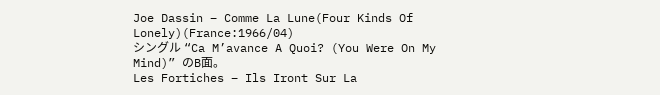Joe Dassin – Comme La Lune(Four Kinds Of Lonely)(France:1966/04)
シングル “Ca M’avance A Quoi? (You Were On My Mind)” のB面。
Les Fortiches – Ils Iront Sur La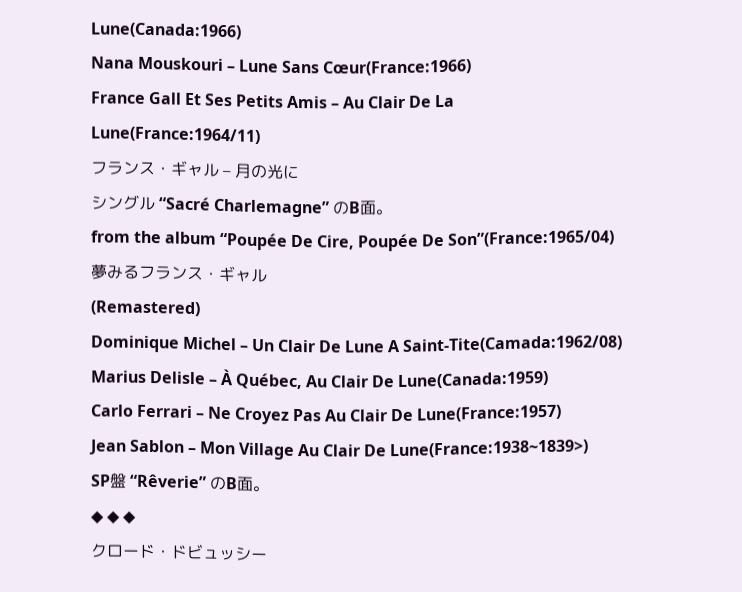Lune(Canada:1966)
Nana Mouskouri – Lune Sans Cœur(France:1966)
France Gall Et Ses Petits Amis – Au Clair De La Lune(France:1964/11)
フランス・ギャル – 月の光に
シングル “Sacré Charlemagne” のB面。
from the album “Poupée De Cire, Poupée De Son”(France:1965/04)夢みるフランス・ギャル
(Remastered)
Dominique Michel – Un Clair De Lune A Saint-Tite(Camada:1962/08)
Marius Delisle – À Québec, Au Clair De Lune(Canada:1959)
Carlo Ferrari – Ne Croyez Pas Au Clair De Lune(France:1957)
Jean Sablon – Mon Village Au Clair De Lune(France:1938~1839>)
SP盤 “Rêverie” のB面。
◆ ◆ ◆
クロード・ドビュッシー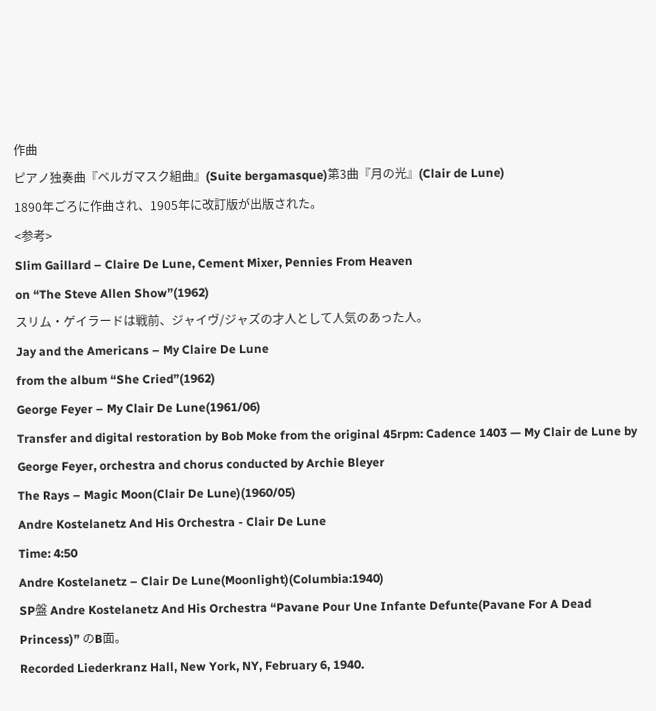作曲
ピアノ独奏曲『ベルガマスク組曲』(Suite bergamasque)第3曲『月の光』(Clair de Lune)
1890年ごろに作曲され、1905年に改訂版が出版された。
<参考>
Slim Gaillard – Claire De Lune, Cement Mixer, Pennies From Heaven
on “The Steve Allen Show”(1962)
スリム・ゲイラードは戦前、ジャイヴ/ジャズの才人として人気のあった人。
Jay and the Americans – My Claire De Lune
from the album “She Cried”(1962)
George Feyer – My Clair De Lune(1961/06)
Transfer and digital restoration by Bob Moke from the original 45rpm: Cadence 1403 — My Clair de Lune by George Feyer, orchestra and chorus conducted by Archie Bleyer
The Rays – Magic Moon(Clair De Lune)(1960/05)
Andre Kostelanetz And His Orchestra - Clair De Lune
Time: 4:50
Andre Kostelanetz – Clair De Lune(Moonlight)(Columbia:1940)
SP盤 Andre Kostelanetz And His Orchestra “Pavane Pour Une Infante Defunte(Pavane For A Dead Princess)” のB面。
Recorded Liederkranz Hall, New York, NY, February 6, 1940.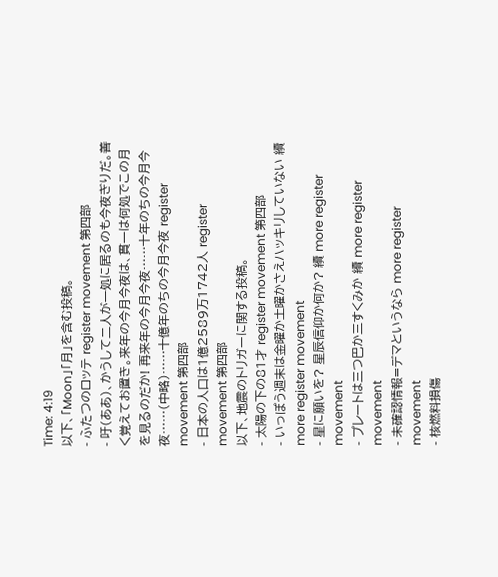Time: 4:19
以下、「Moon」「月」を含む投稿。
- ふたつのロッテ register movement 第四部
- 吁(ああ)、かうして二人が一処に居るのも今夜ぎりだ。善く覚えてお置き。来年の今月今夜は、貫一は何処でこの月を見るのだか! 再来年の今月今夜……十年のちの今月今夜……(中略)……十億年のちの今月今夜 register movement 第四部
- 日本の人口は1億2589万1742人 register movement 第四部
以下、地震のトリガーに関する投稿。
- 太陽の下の81才 register movement 第四部
- いっぽう週末は金曜か土曜かさえハッキリしていない 續 more register movement
- 星に願いを? 星辰信仰か何か? 續 more register movement
- プレートは三つ巴か三すくみか 續 more register movement
- 未確認情報=デマというなら more register movement
- 核燃料損傷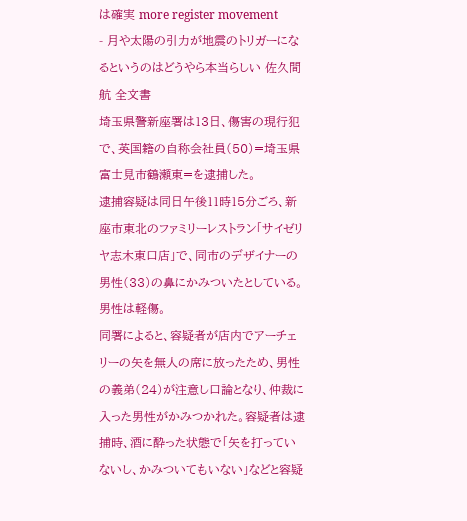は確実 more register movement
- 月や太陽の引力が地震のトリガーになるというのはどうやら本当らしい 佐久間航 全文書
埼玉県警新座署は13日、傷害の現行犯で、英国籍の自称会社員(50)=埼玉県富士見市鶴瀬東=を逮捕した。
逮捕容疑は同日午後11時15分ごろ、新座市東北のファミリーレストラン「サイゼリヤ志木東口店」で、同市のデザイナーの男性(33)の鼻にかみついたとしている。男性は軽傷。
同署によると、容疑者が店内でアーチェリーの矢を無人の席に放ったため、男性の義弟(24)が注意し口論となり、仲裁に入った男性がかみつかれた。容疑者は逮捕時、酒に酔った状態で「矢を打っていないし、かみついてもいない」などと容疑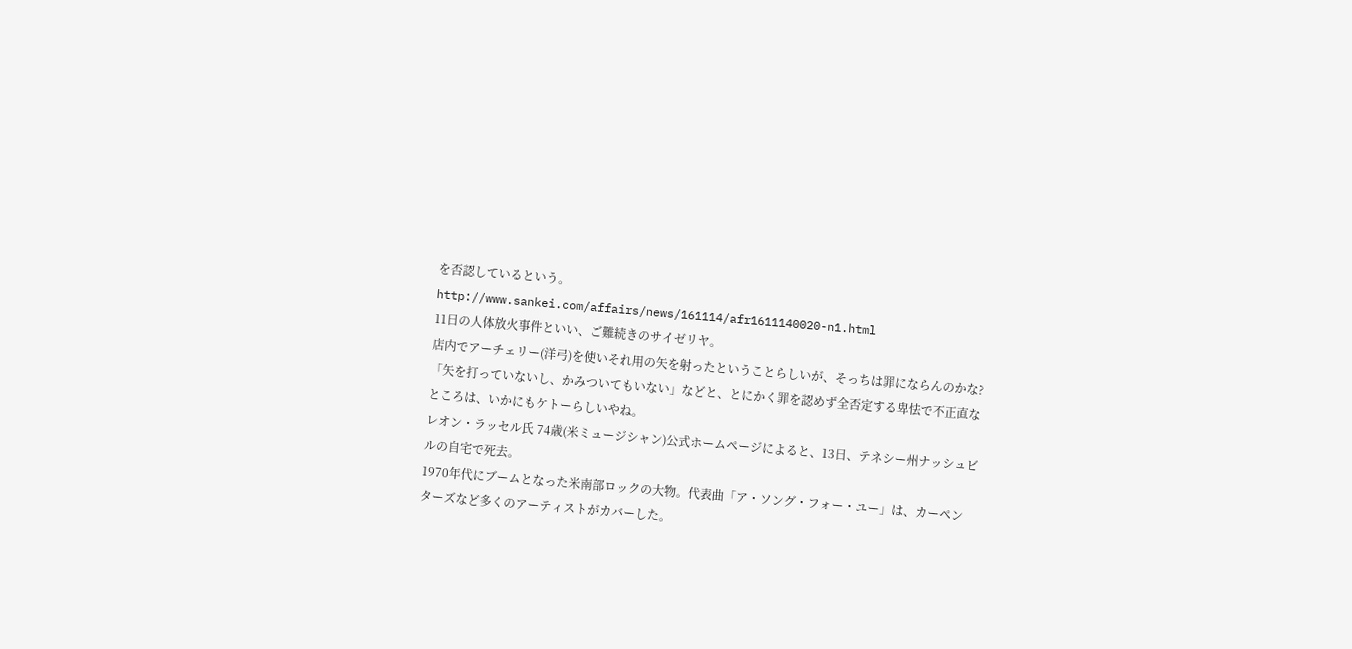を否認しているという。
http://www.sankei.com/affairs/news/161114/afr1611140020-n1.html
11日の人体放火事件といい、ご難続きのサイゼリヤ。
店内でアーチェリー(洋弓)を使いそれ用の矢を射ったということらしいが、そっちは罪にならんのかな?
「矢を打っていないし、かみついてもいない」などと、とにかく罪を認めず全否定する卑怯で不正直なところは、いかにもケトーらしいやね。
レオン・ラッセル氏 74歳(米ミュージシャン)公式ホームページによると、13日、テネシー州ナッシュビルの自宅で死去。
1970年代にブームとなった米南部ロックの大物。代表曲「ア・ソング・フォー・ユー」は、カーペンターズなど多くのアーティストがカバーした。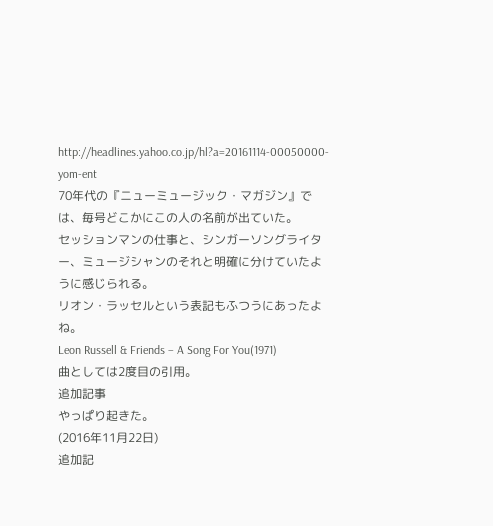http://headlines.yahoo.co.jp/hl?a=20161114-00050000-yom-ent
70年代の『ニューミュージック・マガジン』では、毎号どこかにこの人の名前が出ていた。
セッションマンの仕事と、シンガーソングライター、ミュージシャンのそれと明確に分けていたように感じられる。
リオン・ラッセルという表記もふつうにあったよね。
Leon Russell & Friends – A Song For You(1971)
曲としては2度目の引用。
追加記事
やっぱり起きた。
(2016年11月22日)
追加記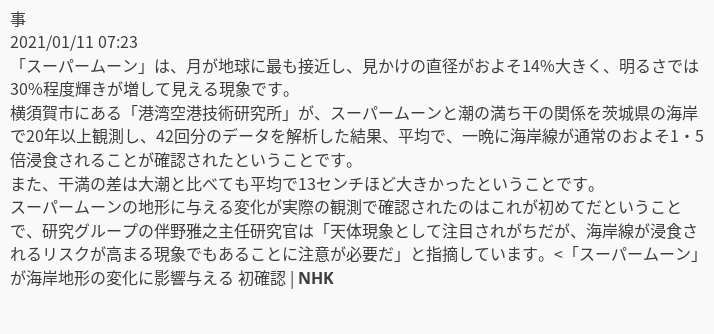事
2021/01/11 07:23
「スーパームーン」は、月が地球に最も接近し、見かけの直径がおよそ14%大きく、明るさでは30%程度輝きが増して見える現象です。
横須賀市にある「港湾空港技術研究所」が、スーパームーンと潮の満ち干の関係を茨城県の海岸で20年以上観測し、42回分のデータを解析した結果、平均で、一晩に海岸線が通常のおよそ1・5倍浸食されることが確認されたということです。
また、干満の差は大潮と比べても平均で13センチほど大きかったということです。
スーパームーンの地形に与える変化が実際の観測で確認されたのはこれが初めてだということで、研究グループの伴野雅之主任研究官は「天体現象として注目されがちだが、海岸線が浸食されるリスクが高まる現象でもあることに注意が必要だ」と指摘しています。<「スーパームーン」が海岸地形の変化に影響与える 初確認 | NHK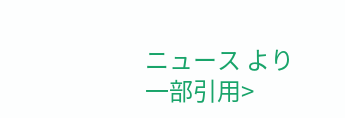ニュース より一部引用>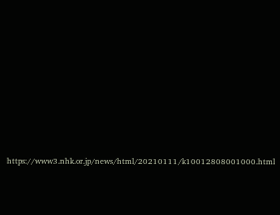https://www3.nhk.or.jp/news/html/20210111/k10012808001000.html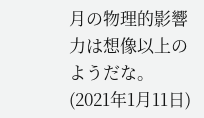月の物理的影響力は想像以上のようだな。
(2021年1月11日)